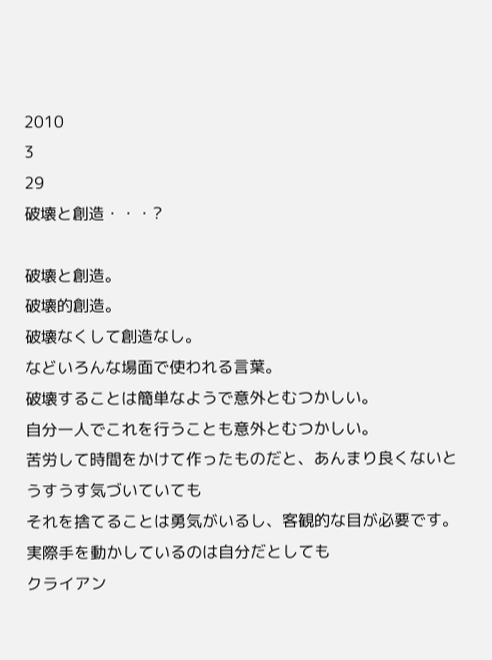2010
3
29
破壊と創造・・・?

破壊と創造。
破壊的創造。
破壊なくして創造なし。
などいろんな場面で使われる言葉。
破壊することは簡単なようで意外とむつかしい。
自分一人でこれを行うことも意外とむつかしい。
苦労して時間をかけて作ったものだと、あんまり良くないとうすうす気づいていても
それを捨てることは勇気がいるし、客観的な目が必要です。
実際手を動かしているのは自分だとしても
クライアン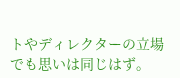トやディレクターの立場でも思いは同じはず。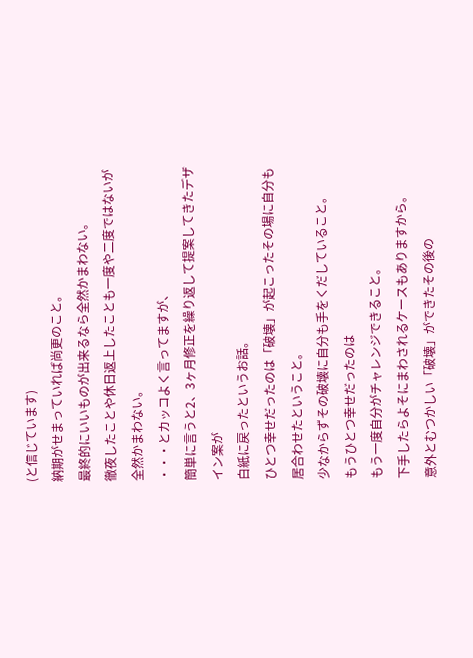(と信じています)
納期がせまっていれば尚更のこと。
最終的にいいものが出来るなら全然かまわない。
徹夜したことや休日返上したことも一度や二度ではないが全然かまわない。
・・・とカッコよく言ってますが、
簡単に言うと2、3ヶ月修正を繰り返して提案してきたデザイン案が
白紙に戻ったというお話。
ひとつ幸せだったのは「破壊」が起こったその場に自分も居合わせたということ。
少なからずその破壊に自分も手をくだしていること。
もうひとつ幸せだったのは
もう一度自分がチャレンジできること。
下手したらよそにまわされるケースもありますから。
意外とむつかしい「破壊」ができたその後の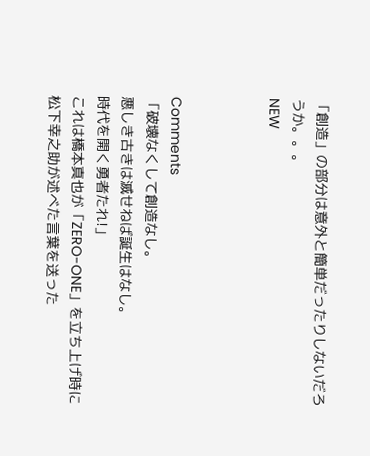「創造」の部分は意外と簡単だったりしないだろうか。。。
NEW



Comments
「破壊なくして創造なし。
悪しき古きは滅せねば誕生はなし。
時代を開く勇者たれ!」
これは橋本真也が「ZERO-ONE」を立ち上げ時に
松下幸之助が述べた言葉を送った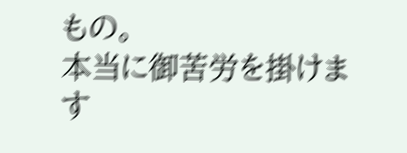もの。
本当に御苦労を掛けます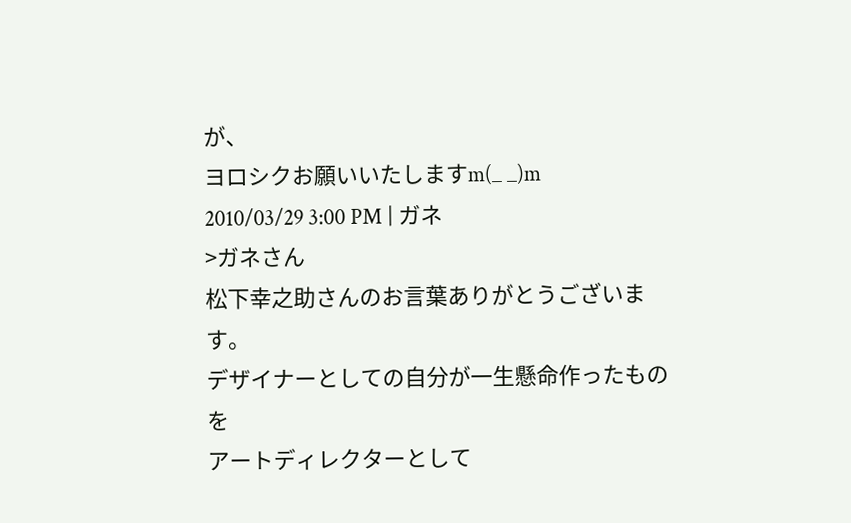が、
ヨロシクお願いいたしますm(_ _)m
2010/03/29 3:00 PM | ガネ
>ガネさん
松下幸之助さんのお言葉ありがとうございます。
デザイナーとしての自分が一生懸命作ったものを
アートディレクターとして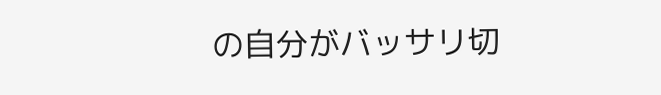の自分がバッサリ切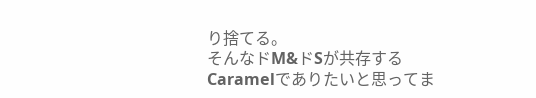り捨てる。
そんなドM&ドSが共存するCaramelでありたいと思ってま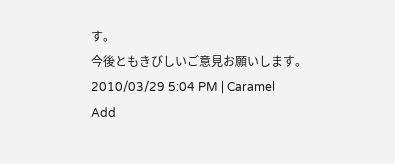す。
今後ともきびしいご意見お願いします。
2010/03/29 5:04 PM | Caramel
Add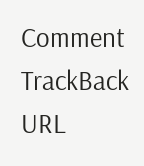Comment
TrackBack URL